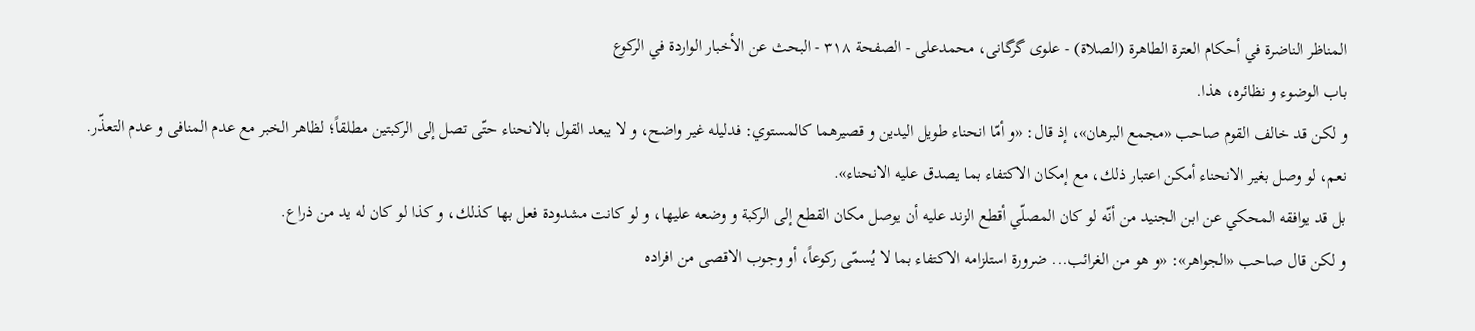المناظر الناضرة في أحکام العترة الطاهرة (الصلاة) - علوی گرگانی، محمدعلی - الصفحة ٣١٨ - البحث عن الأخبار الواردة في الركوع
باب الوضوء و نظائره، هذا.
و لكن قد خالف القوم صاحب «مجمع البرهان»، إذ قال: «و أمّا انحناء طويل اليدين و قصيرهما كالمستوي: فدليله غير واضح، و لا يبعد القول بالانحناء حتّى تصل إلى الركبتين مطلقاً؛ لظاهر الخبر مع عدم المنافى و عدم التعذّر.
نعم، لو وصل بغير الانحناء أمكن اعتبار ذلك، مع إمكان الاكتفاء بما يصدق عليه الانحناء».
بل قد يوافقه المحكي عن ابن الجنيد من أنّه لو كان المصلّي أقطع الزند عليه أن يوصل مكان القطع إلى الركبة و وضعه عليها، و لو كانت مشدودة فعل بها كذلك، و كذا لو كان له يد من ذراع.
و لكن قال صاحب «الجواهر»: «و هو من الغرائب... ضرورة استلزامه الاكتفاء بما لا يُسمّى ركوعاً، أو وجوب الاقصى من افراده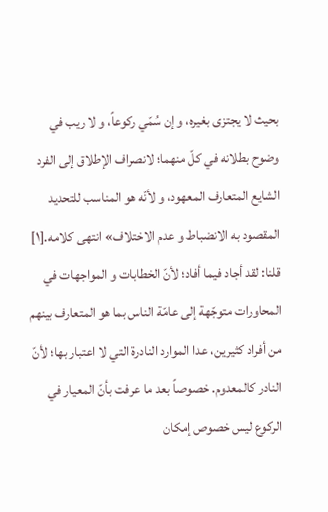بحيث لا يجتزى بغيره، و إن سُمّي ركوعاً، و لا ريب في وضوح بطلانه في كلّ منهما؛ لانصراف الإطلاق إلى الفرد الشايع المتعارف المعهود، و لأنّه هو المناسب للتحديد المقصود به الانضباط و عدم الاختلاف» انتهى كلامه.[١]
قلنا: لقد أجاد فيما أفاد؛ لأنّ الخطابات و المواجهات في المحاورات متوجّهة إلى عامّة الناس بما هو المتعارف بينهم من أفراد كثيرين، عدا الموارد النادرة التي لا اعتبار بها؛ لأنّ النادر كالمعدوم. خصوصاً بعد ما عرفت بأنّ المعيار في الركوع ليس خصوص إمكان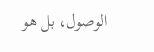الوصول، بل هو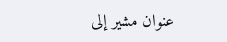عنوان مشير إلى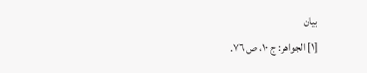بيان
[١] الجواهر: ج ١٠، ص ٧٦.